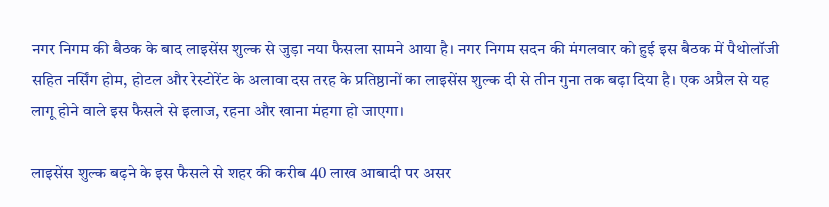नगर निगम की बैठक के बाद लाइसेंस शुल्क से जुड़ा नया फैसला सामने आया है। नगर निगम सदन की मंगलवार को हुई इस बैठक में पैथोलॉजी सहित नर्सिंग होम, होटल और रेस्टोरेंट के अलावा दस तरह के प्रतिष्ठानों का लाइसेंस शुल्क दी से तीन गुना तक बढ़ा दिया है। एक अप्रैल से यह लागू होने वाले इस फैसले से इलाज, रहना और खाना मंहगा हो जाएगा।

लाइसेंस शुल्क बढ़ने के इस फैसले से शहर की करीब 40 लाख आबादी पर असर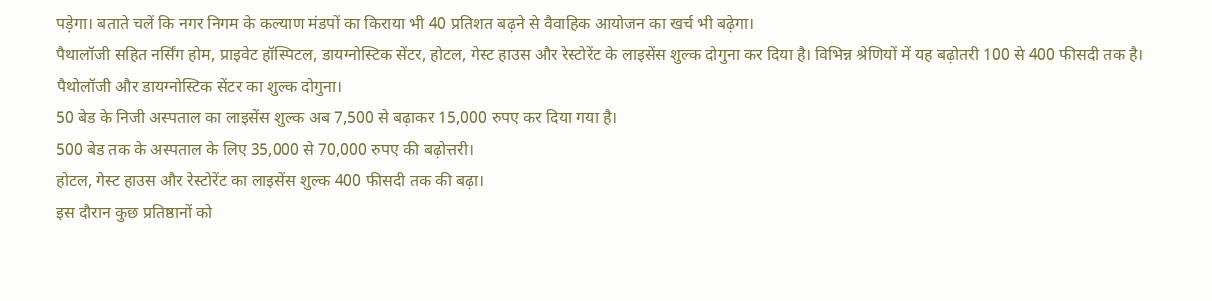पड़ेगा। बताते चलें कि नगर निगम के कल्याण मंडपों का किराया भी 40 प्रतिशत बढ़ने से वैवाहिक आयोजन का खर्च भी बढ़ेगा।
पैथालॉजी सहित नर्सिंग होम, प्राइवेट हॉस्पिटल, डायग्नोस्टिक सेंटर, होटल, गेस्ट हाउस और रेस्टोरेंट के लाइसेंस शुल्क दोगुना कर दिया है। विभिन्न श्रेणियों में यह बढ़ोतरी 100 से 400 फीसदी तक है।
पैथोलॉजी और डायग्नोस्टिक सेंटर का शुल्क दोगुना।
50 बेड के निजी अस्पताल का लाइसेंस शुल्क अब 7,500 से बढ़ाकर 15,000 रुपए कर दिया गया है।
500 बेड तक के अस्पताल के लिए 35,000 से 70,000 रुपए की बढ़ोत्तरी।
होटल, गेस्ट हाउस और रेस्टोरेंट का लाइसेंस शुल्क 400 फीसदी तक की बढ़ा।
इस दौरान कुछ प्रतिष्ठानों को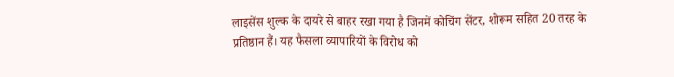लाइसेंस शुल्क के दायरे से बाहर रखा गया है जिनमें कोचिंग सेंटर, शोरूम सहित 20 तरह के प्रतिष्ठान हैं। यह फैसला व्यापारियों के विरोध को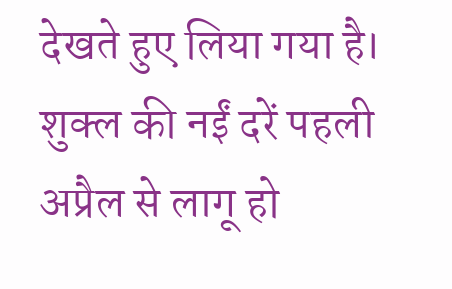देखते हुए लिया गया है।
शुक्ल की नईं दरें पहली अप्रैल से लागू हो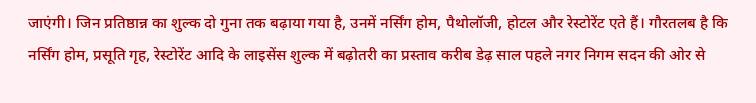जाएंगी। जिन प्रतिष्ठान्न का शुल्क दो गुना तक बढ़ाया गया है, उनमें नर्सिंग होम, पैथोलॉजी, होटल और रेस्टोरेंट एते हैं। गौरतलब है कि नर्सिंग होम, प्रसूति गृह, रेस्टोरेंट आदि के लाइसेंस शुल्क में बढ़ोतरी का प्रस्ताव करीब डेढ़ साल पहले नगर निगम सदन की ओर से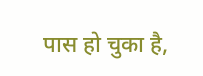पास हो चुका है,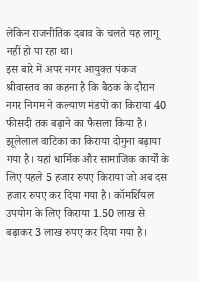लेकिन राजनीतिक दबाव के चलते यह लागू नहीं हो पा रहा था।
इस बारे में अपर नगर आयुक्त पंकज श्रीवास्तव का कहना है कि बैठक के दौरान नगर निगम ने कल्याण मंडपों का किराया 40 फीसदी तक बढ़ाने का फैसला किया है। झूलेलाल वाटिका का किराया दोगुना बढ़ाया गया है। यहां धार्मिक और सामाजिक कार्यों के लिए पहले 5 हजार रुपए किराया जो अब दस हजार रुपए कर दिया गया है। कॉमर्शियल उपयोग के लिए किराया 1.50 लाख से बढ़ाकर 3 लाख रुपए कर दिया गया है।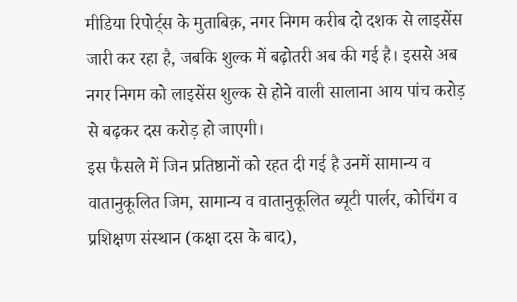मीडिया रिपोर्ट्स के मुताबिक़, नगर निगम करीब दो दशक से लाइसेंस जारी कर रहा है, जबकि शुल्क में बढ़ोतरी अब की गई है। इससे अब नगर निगम को लाइसेंस शुल्क से होने वाली सालाना आय पांच करोड़ से बढ़कर दस करोड़ हो जाएगी।
इस फैसले में जिन प्रतिष्ठानों को रहत दी गई है उनमें सामान्य व वातानुकूलित जिम, सामान्य व वातानुकूलित ब्यूटी पार्लर, कोचिंग व प्रशिक्षण संस्थान (कक्षा दस के बाद),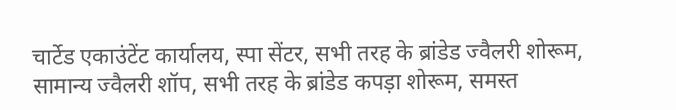चार्टेड एकाउंटेंट कार्यालय, स्पा सेंटर, सभी तरह के ब्रांडेड ज्वैलरी शोरूम, सामान्य ज्वैलरी शॉप, सभी तरह के ब्रांडेड कपड़ा शोरूम, समस्त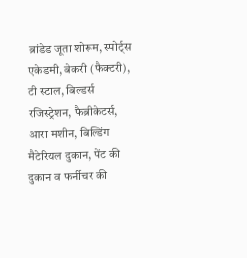ब्रांडेड जूता शोरूम, स्पोर्ट्स एकेडमी, बेकरी (फैक्टरी), टी स्टाल, बिल्डर्स रजिस्ट्रेशन, फैब्रीकेटर्स, आरा मशीन, बिल्डिंग मैटेरियल दुकान, पेंट की दुकान व फर्नीचर की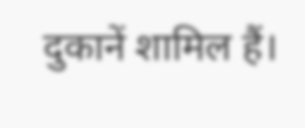दुकानें शामिल हैं।